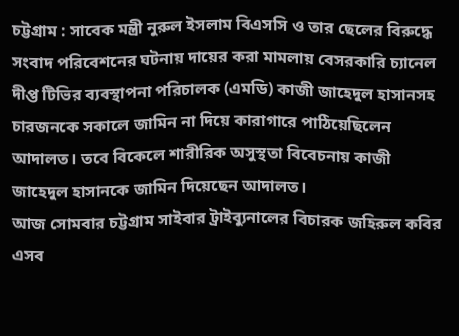চট্টগ্রাম : সাবেক মন্ত্রী নুরুল ইসলাম বিএসসি ও তার ছেলের বিরুদ্ধে সংবাদ পরিবেশনের ঘটনায় দায়ের করা মামলায় বেসরকারি চ্যানেল দীপ্ত টিভির ব্যবস্থাপনা পরিচালক (এমডি) কাজী জাহেদুল হাসানসহ চারজনকে সকালে জামিন না দিয়ে কারাগারে পাঠিয়েছিলেন আদালত। তবে বিকেলে শারীরিক অসুস্থতা বিবেচনায় কাজী জাহেদুল হাসানকে জামিন দিয়েছেন আদালত।
আজ সোমবার চট্টগ্রাম সাইবার ট্রাইব্যুনালের বিচারক জহিরুল কবির এসব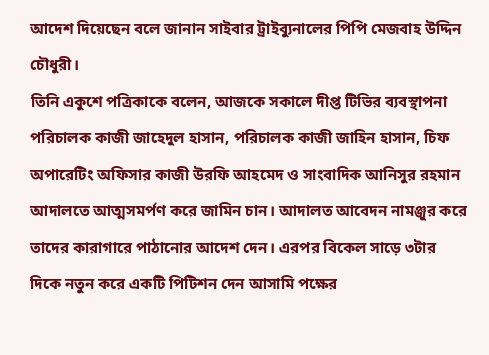আদেশ দিয়েছেন বলে জানান সাইবার ট্রাইব্যুনালের পিপি মেজবাহ উদ্দিন চৌধুরী।
তিনি একুশে পত্রিকাকে বলেন, আজকে সকালে দীপ্ত টিভির ব্যবস্থাপনা পরিচালক কাজী জাহেদুল হাসান, পরিচালক কাজী জাহিন হাসান, চিফ অপারেটিং অফিসার কাজী উরফি আহমেদ ও সাংবাদিক আনিসুর রহমান আদালতে আত্মসমর্পণ করে জামিন চান। আদালত আবেদন নামঞ্জুর করে তাদের কারাগারে পাঠানোর আদেশ দেন। এরপর বিকেল সাড়ে ৩টার দিকে নতুন করে একটি পিটিশন দেন আসামি পক্ষের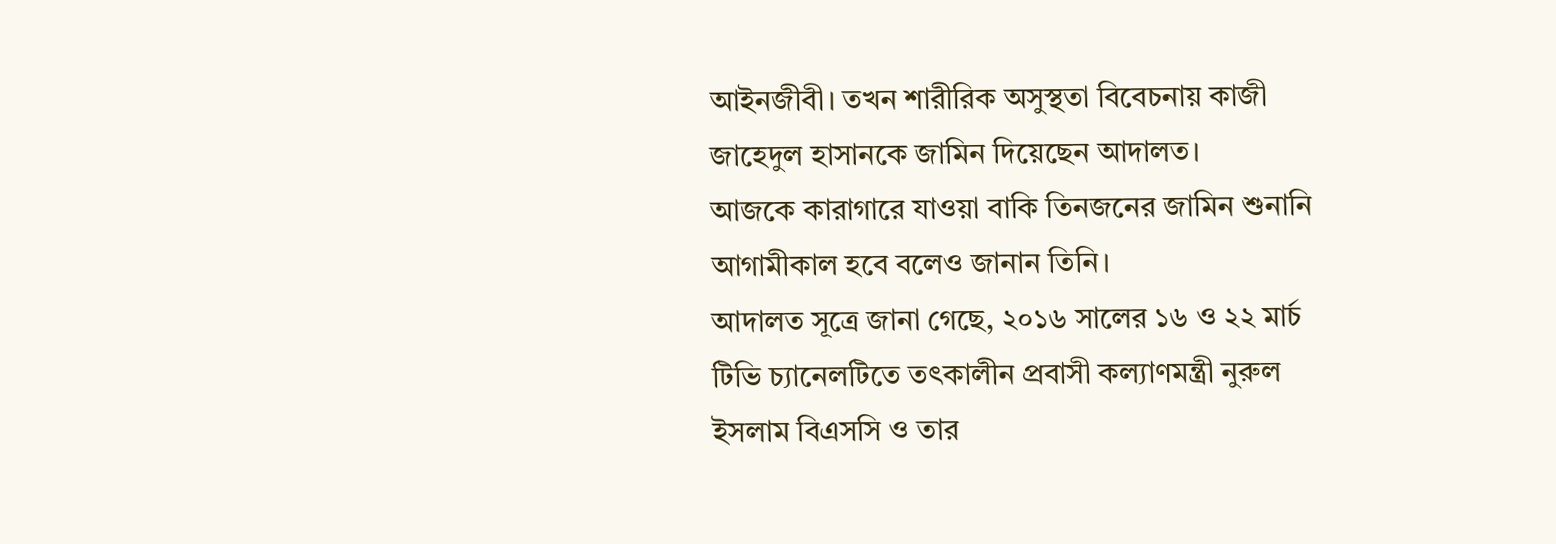আইনজীবী। তখন শারীরিক অসুস্থতা বিবেচনায় কাজী জাহেদুল হাসানকে জামিন দিয়েছেন আদালত।
আজকে কারাগারে যাওয়া বাকি তিনজনের জামিন শুনানি আগামীকাল হবে বলেও জানান তিনি।
আদালত সূত্রে জানা গেছে, ২০১৬ সালের ১৬ ও ২২ মার্চ টিভি চ্যানেলটিতে তৎকালীন প্রবাসী কল্যাণমন্ত্রী নুরুল ইসলাম বিএসসি ও তার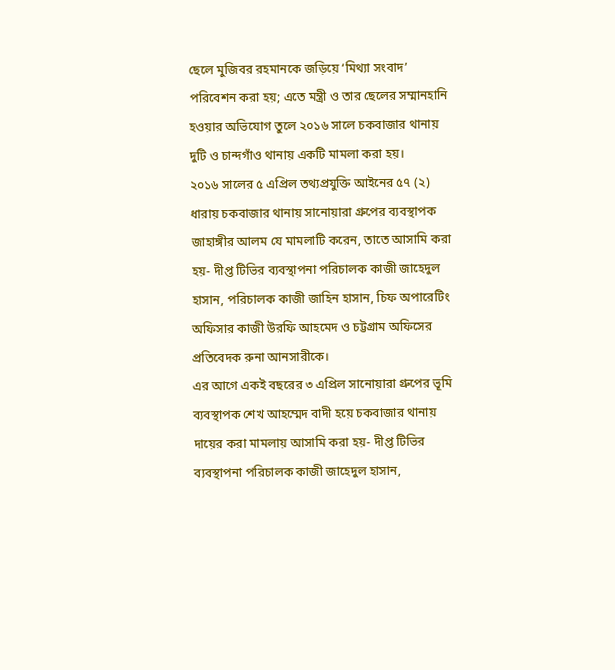ছেলে মুজিবর রহমানকে জড়িয়ে ‘মিথ্যা সংবাদ’ পরিবেশন করা হয়; এতে মন্ত্রী ও তার ছেলের সম্মানহানি হওয়ার অভিযোগ তুলে ২০১৬ সালে চকবাজার থানায় দুটি ও চান্দগাঁও থানায় একটি মামলা করা হয়।
২০১৬ সালের ৫ এপ্রিল তথ্যপ্রযুক্তি আইনের ৫৭ (২) ধারায় চকবাজার থানায় সানোয়ারা গ্রুপের ব্যবস্থাপক জাহাঙ্গীর আলম যে মামলাটি করেন, তাতে আসামি করা হয়- দীপ্ত টিভির ব্যবস্থাপনা পরিচালক কাজী জাহেদুল হাসান, পরিচালক কাজী জাহিন হাসান, চিফ অপারেটিং অফিসার কাজী উরফি আহমেদ ও চট্টগ্রাম অফিসের প্রতিবেদক রুনা আনসারীকে।
এর আগে একই বছরের ৩ এপ্রিল সানোয়ারা গ্রুপের ভূমি ব্যবস্থাপক শেখ আহম্মেদ বাদী হয়ে চকবাজার থানায় দায়ের করা মামলায় আসামি করা হয়- দীপ্ত টিভির ব্যবস্থাপনা পরিচালক কাজী জাহেদুল হাসান,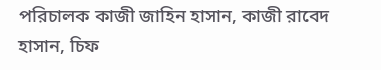পরিচালক কাজী জাহিন হাসান, কাজী রাবেদ হাসান, চিফ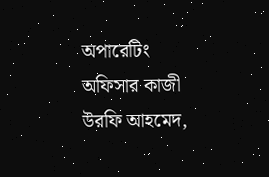অপারেটিং অফিসার কাজী উরফি আহমেদ,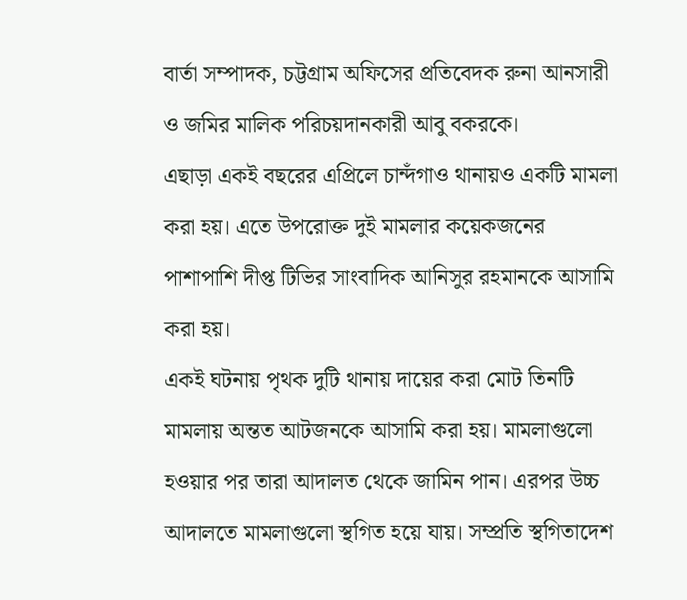বার্তা সম্পাদক, চট্টগ্রাম অফিসের প্রতিবেদক রুনা আনসারী ও জমির মালিক পরিচয়দানকারী আবু বকরকে।
এছাড়া একই বছরের এপ্রিলে চান্দঁগাও থানায়ও একটি মামলা করা হয়। এতে উপরোক্ত দুই মামলার কয়েকজনের পাশাপাশি দীপ্ত টিভির সাংবাদিক আনিসুর রহমানকে আসামি করা হয়।
একই ঘটনায় পৃথক দুটি থানায় দায়ের করা মোট তিনটি মামলায় অন্তত আটজনকে আসামি করা হয়। মামলাগুলো হওয়ার পর তারা আদালত থেকে জামিন পান। এরপর উচ্চ আদালতে মামলাগুলো স্থগিত হয়ে যায়। সম্প্রতি স্থগিতাদেশ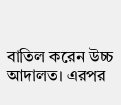বাতিল করেন উচ্চ আদালত। এরপর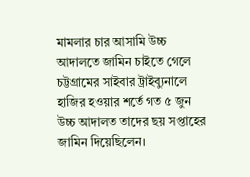মামলার চার আসামি উচ্চ আদালতে জামিন চাইতে গেলে চট্টগ্রামের সাইবার ট্রাইব্যুনালে হাজির হওয়ার শর্তে গত ৫ জুন উচ্চ আদালত তাদের ছয় সপ্তাহের জামিন দিয়েছিলেন।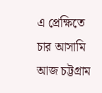এ প্রেক্ষিতে চার আসামি আজ চট্টগ্রাম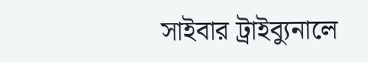সাইবার ট্রাইব্যুনালে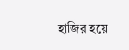হাজির হয়ে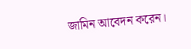জামিন আবেদন করেন।